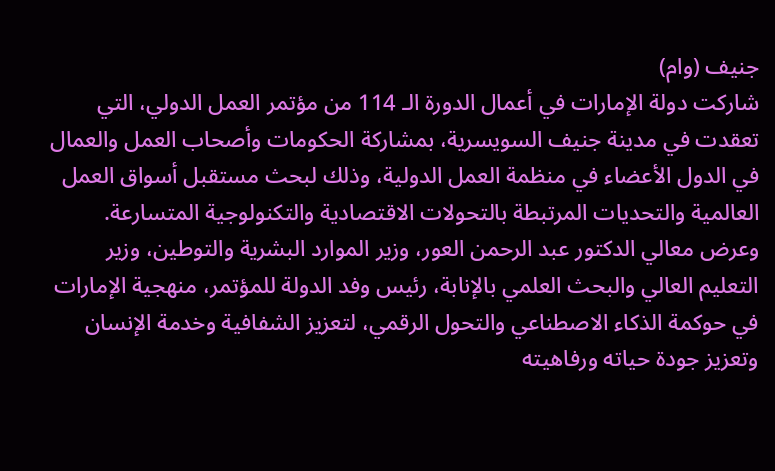جنيف (وام)
شاركت دولة الإمارات في أعمال الدورة الـ 114 من مؤتمر العمل الدولي، التي تعقدت في مدينة جنيف السويسرية، بمشاركة الحكومات وأصحاب العمل والعمال في الدول الأعضاء في منظمة العمل الدولية، وذلك لبحث مستقبل أسواق العمل العالمية والتحديات المرتبطة بالتحولات الاقتصادية والتكنولوجية المتسارعة.
وعرض معالي الدكتور عبد الرحمن العور، وزير الموارد البشرية والتوطين، وزير التعليم العالي والبحث العلمي بالإنابة، رئيس وفد الدولة للمؤتمر، منهجية الإمارات في حوكمة الذكاء الاصطناعي والتحول الرقمي، لتعزيز الشفافية وخدمة الإنسان وتعزيز جودة حياته ورفاهيته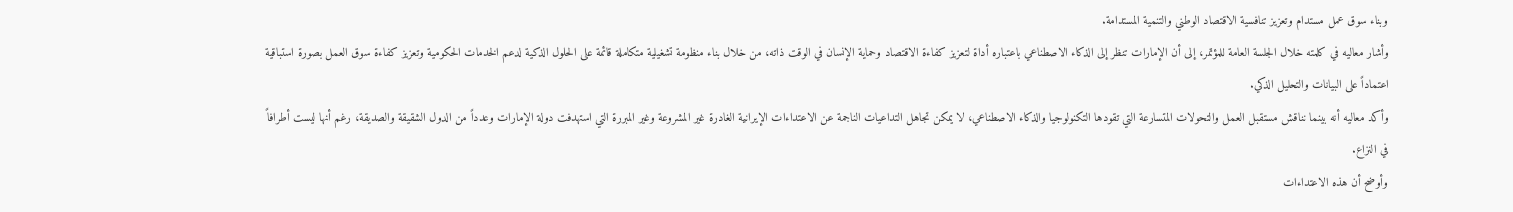وبناء سوق عمل مستدام وتعزيز تنافسية الاقتصاد الوطني والتنمية المستدامة.
وأشار معاليه في كلمته خلال الجلسة العامة للمؤتمر، إلى أن الإمارات تنظر إلى الذكاء الاصطناعي باعتباره أداة لتعزيز كفاءة الاقتصاد وحماية الإنسان في الوقت ذاته، من خلال بناء منظومة تشغيلية متكاملة قائمة على الحلول الذكية لدعم الخدمات الحكومية وتعزيز كفاءة سوق العمل بصورة استباقية اعتماداً على البيانات والتحليل الذكي.
وأكد معاليه أنه بينما نناقش مستقبل العمل والتحولات المتسارعة التي تقودها التكنولوجيا والذكاء الاصطناعي، لا يمكن تجاهل التداعيات الناجمة عن الاعتداءات الإيرانية الغادرة غير المشروعة وغير المبررة التي استهدفت دولة الإمارات وعدداً من الدول الشقيقة والصديقة، رغم أنها ليست أطرافاً في النزاع.
وأوضح أن هذه الاعتداءات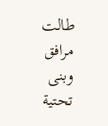طالت مرافق وبنى تحتية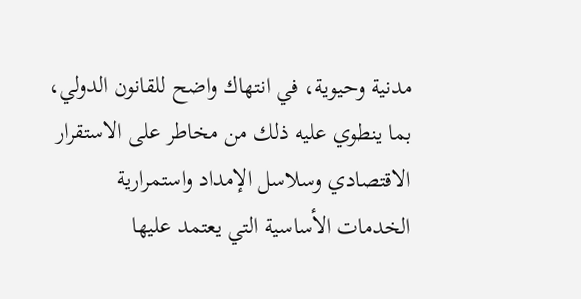مدنية وحيوية، في انتهاك واضح للقانون الدولي، بما ينطوي عليه ذلك من مخاطر على الاستقرار الاقتصادي وسلاسل الإمداد واستمرارية الخدمات الأساسية التي يعتمد عليها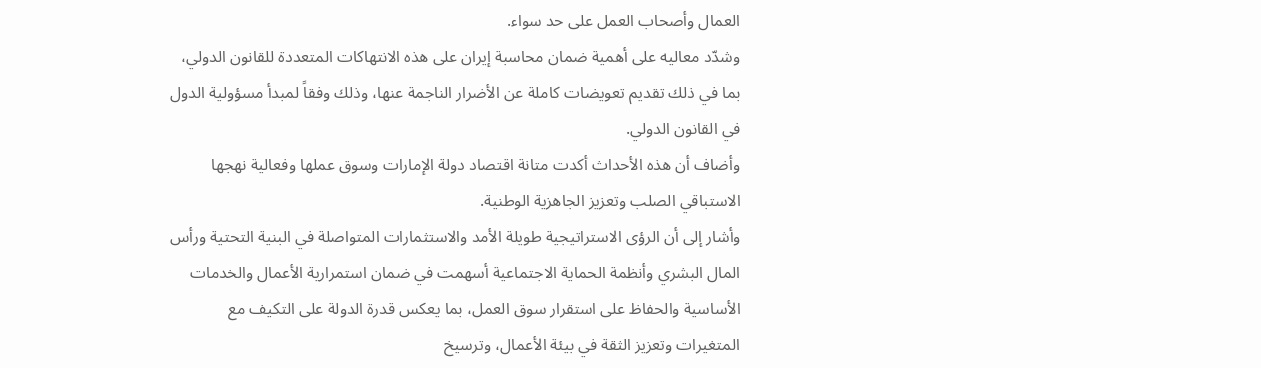العمال وأصحاب العمل على حد سواء.
وشدّد معاليه على أهمية ضمان محاسبة إيران على هذه الانتهاكات المتعددة للقانون الدولي، بما في ذلك تقديم تعويضات كاملة عن الأضرار الناجمة عنها، وذلك وفقاً لمبدأ مسؤولية الدول في القانون الدولي.
وأضاف أن هذه الأحداث أكدت متانة اقتصاد دولة الإمارات وسوق عملها وفعالية نهجها الاستباقي الصلب وتعزيز الجاهزية الوطنية.
وأشار إلى أن الرؤى الاستراتيجية طويلة الأمد والاستثمارات المتواصلة في البنية التحتية ورأس المال البشري وأنظمة الحماية الاجتماعية أسهمت في ضمان استمرارية الأعمال والخدمات الأساسية والحفاظ على استقرار سوق العمل، بما يعكس قدرة الدولة على التكيف مع المتغيرات وتعزيز الثقة في بيئة الأعمال، وترسيخ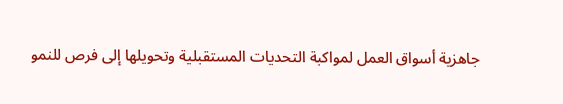جاهزية أسواق العمل لمواكبة التحديات المستقبلية وتحويلها إلى فرص للنمو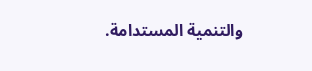والتنمية المستدامة.